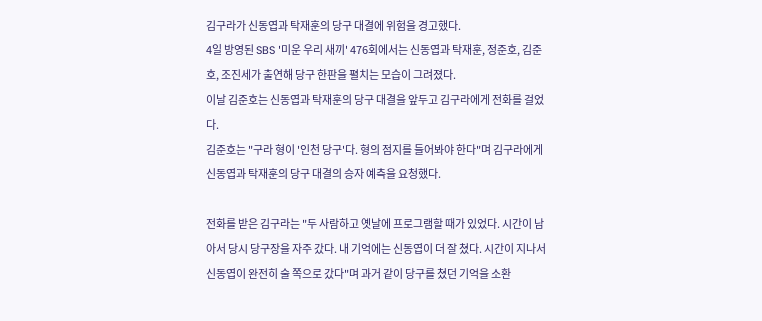김구라가 신동엽과 탁재훈의 당구 대결에 위험을 경고했다.
4일 방영된 SBS '미운 우리 새끼' 476회에서는 신동엽과 탁재훈, 정준호, 김준호, 조진세가 출연해 당구 한판을 펼치는 모습이 그려졌다.
이날 김준호는 신동엽과 탁재훈의 당구 대결을 앞두고 김구라에게 전화를 걸었다.
김준호는 "구라 형이 '인천 당구'다. 형의 점지를 들어봐야 한다"며 김구라에게 신동엽과 탁재훈의 당구 대결의 승자 예측을 요청했다.

전화를 받은 김구라는 "두 사람하고 옛날에 프로그램할 때가 있었다. 시간이 남아서 당시 당구장을 자주 갔다. 내 기억에는 신동엽이 더 잘 쳤다. 시간이 지나서 신동엽이 완전히 술 쪽으로 갔다"며 과거 같이 당구를 쳤던 기억을 소환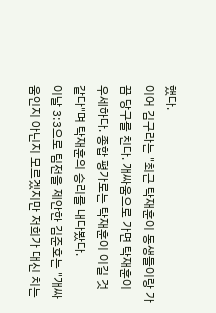했다.
이어 김구라는 "최근 탁재훈이 동생들이랑 가끔 당구를 친다. 개싸움으로 가면 탁재훈이 우세하다. 종합 평가로는 탁재훈이 이길 것 같다"며 탁재훈의 승리를 내다봤다.
이날 3:3으로 팀전을 제안한 김준호는 "개싸움인지 아닌지 모르겠지만 저희가 대신 치는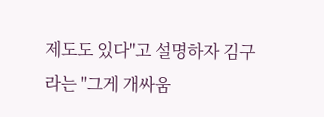제도도 있다"고 설명하자 김구라는 "그게 개싸움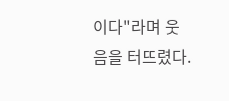이다"라며 웃음을 터뜨렸다.